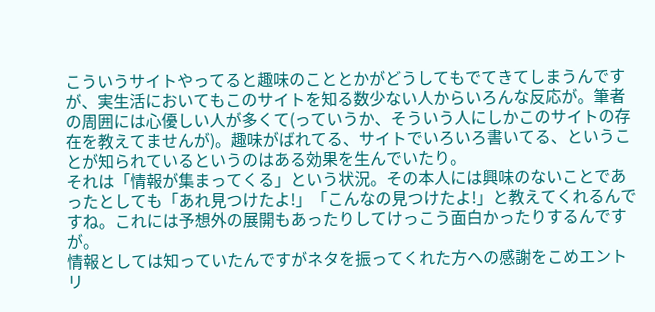こういうサイトやってると趣味のこととかがどうしてもでてきてしまうんですが、実生活においてもこのサイトを知る数少ない人からいろんな反応が。筆者の周囲には心優しい人が多くて(っていうか、そういう人にしかこのサイトの存在を教えてませんが)。趣味がばれてる、サイトでいろいろ書いてる、ということが知られているというのはある効果を生んでいたり。
それは「情報が集まってくる」という状況。その本人には興味のないことであったとしても「あれ見つけたよ!」「こんなの見つけたよ!」と教えてくれるんですね。これには予想外の展開もあったりしてけっこう面白かったりするんですが。
情報としては知っていたんですがネタを振ってくれた方への感謝をこめエントリ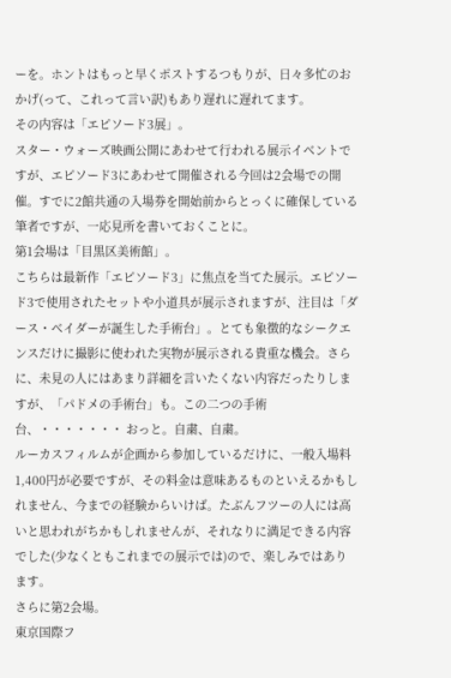ーを。ホントはもっと早くポストするつもりが、日々多忙のおかげ(って、これって言い訳)もあり遅れに遅れてます。
その内容は「エピソード3展」。
スター・ウォーズ映画公開にあわせて行われる展示イベントですが、エピソード3にあわせて開催される今回は2会場での開催。すでに2館共通の入場券を開始前からとっくに確保している筆者ですが、一応見所を書いておくことに。
第1会場は「目黒区美術館」。
こちらは最新作「エピソード3」に焦点を当てた展示。エピソード3で使用されたセットや小道具が展示されますが、注目は「ダース・ベイダーが誕生した手術台」。とても象徴的なシークエンスだけに撮影に使われた実物が展示される貴重な機会。さらに、未見の人にはあまり詳細を言いたくない内容だったりしますが、「パドメの手術台」も。この二つの手術台、・・・・・・・ おっと。自粛、自粛。
ルーカスフィルムが企画から参加しているだけに、一般入場料1,400円が必要ですが、その料金は意味あるものといえるかもしれません、今までの経験からいけば。たぶんフツーの人には高いと思われがちかもしれませんが、それなりに満足できる内容でした(少なくともこれまでの展示では)ので、楽しみではあります。
さらに第2会場。
東京国際フ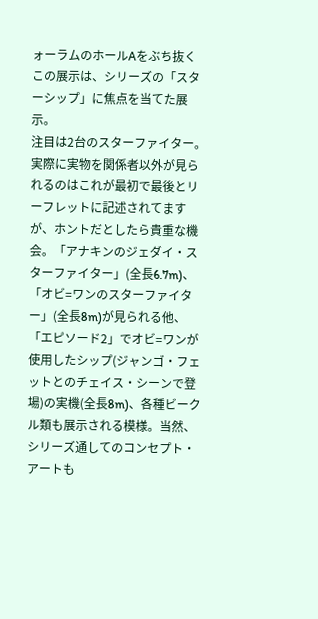ォーラムのホールAをぶち抜くこの展示は、シリーズの「スターシップ」に焦点を当てた展示。
注目は2台のスターファイター。実際に実物を関係者以外が見られるのはこれが最初で最後とリーフレットに記述されてますが、ホントだとしたら貴重な機会。「アナキンのジェダイ・スターファイター」(全長6.7m)、「オビ=ワンのスターファイター」(全長8m)が見られる他、「エピソード2」でオビ=ワンが使用したシップ(ジャンゴ・フェットとのチェイス・シーンで登場)の実機(全長8m)、各種ビークル類も展示される模様。当然、シリーズ通してのコンセプト・アートも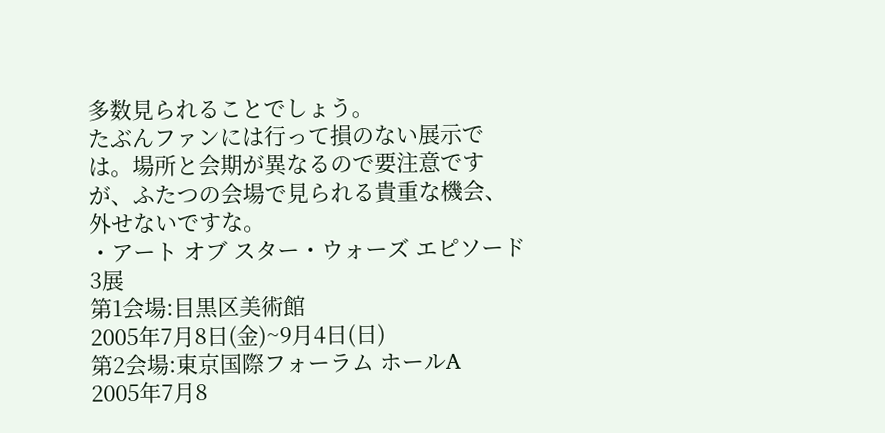多数見られることでしょう。
たぶんファンには行って損のない展示では。場所と会期が異なるので要注意ですが、ふたつの会場で見られる貴重な機会、外せないですな。
・アート オブ スター・ウォーズ エピソード3展
第1会場:目黒区美術館
2005年7月8日(金)~9月4日(日)
第2会場:東京国際フォーラム ホールA
2005年7月8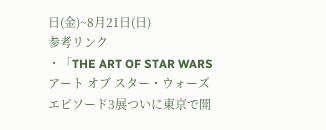日(金)~8月21日(日)
参考リンク
・「THE ART OF STAR WARSアート オブ スター・ウォーズ エピソード3展ついに東京で開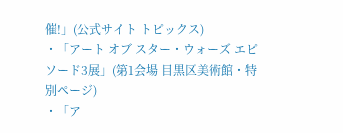催!」(公式サイト トピックス)
・「アート オブ スター・ウォーズ エピソード3展」(第1会場 目黒区美術館・特別ページ)
・「ア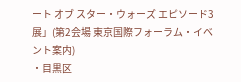ート オブ スター・ウォーズ エピソード3展」(第2会場 東京国際フォーラム・イベント案内)
・目黒区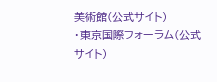美術館(公式サイト)
・東京国際フォーラム(公式サイト)